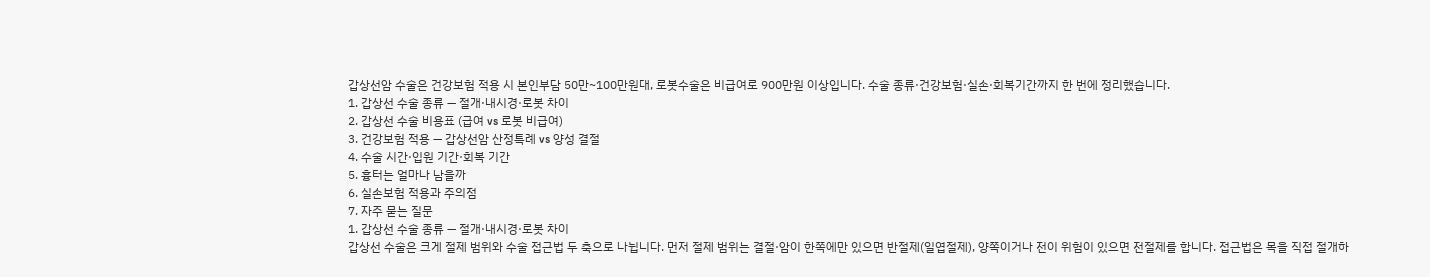갑상선암 수술은 건강보험 적용 시 본인부담 50만~100만원대, 로봇수술은 비급여로 900만원 이상입니다. 수술 종류·건강보험·실손·회복기간까지 한 번에 정리했습니다.
1. 갑상선 수술 종류 — 절개·내시경·로봇 차이
2. 갑상선 수술 비용표 (급여 vs 로봇 비급여)
3. 건강보험 적용 — 갑상선암 산정특례 vs 양성 결절
4. 수술 시간·입원 기간·회복 기간
5. 흉터는 얼마나 남을까
6. 실손보험 적용과 주의점
7. 자주 묻는 질문
1. 갑상선 수술 종류 — 절개·내시경·로봇 차이
갑상선 수술은 크게 절제 범위와 수술 접근법 두 축으로 나뉩니다. 먼저 절제 범위는 결절·암이 한쪽에만 있으면 반절제(일엽절제), 양쪽이거나 전이 위험이 있으면 전절제를 합니다. 접근법은 목을 직접 절개하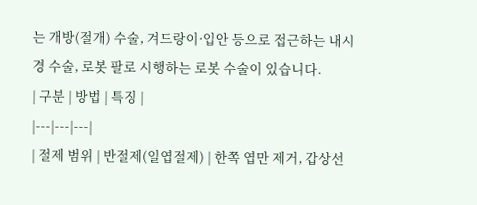는 개방(절개) 수술, 겨드랑이·입안 등으로 접근하는 내시경 수술, 로봇 팔로 시행하는 로봇 수술이 있습니다.
| 구분 | 방법 | 특징 |
|---|---|---|
| 절제 범위 | 반절제(일엽절제) | 한쪽 엽만 제거, 갑상선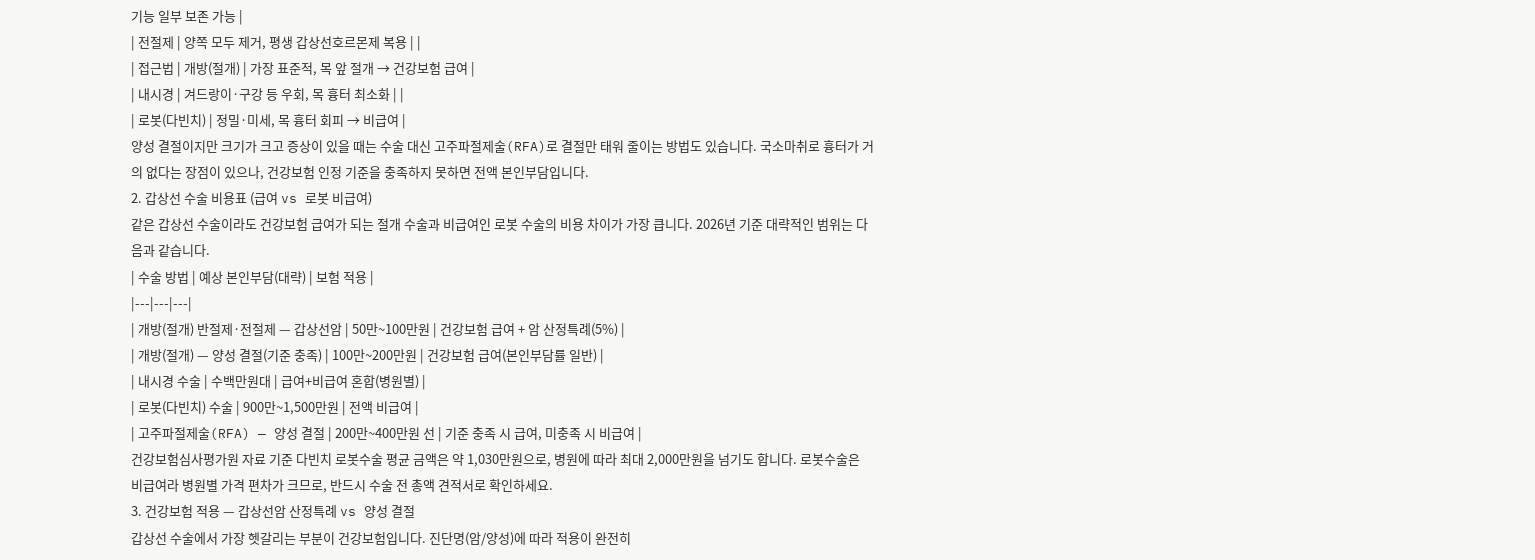기능 일부 보존 가능 |
| 전절제 | 양쪽 모두 제거, 평생 갑상선호르몬제 복용 | |
| 접근법 | 개방(절개) | 가장 표준적, 목 앞 절개 → 건강보험 급여 |
| 내시경 | 겨드랑이·구강 등 우회, 목 흉터 최소화 | |
| 로봇(다빈치) | 정밀·미세, 목 흉터 회피 → 비급여 |
양성 결절이지만 크기가 크고 증상이 있을 때는 수술 대신 고주파절제술(RFA)로 결절만 태워 줄이는 방법도 있습니다. 국소마취로 흉터가 거의 없다는 장점이 있으나, 건강보험 인정 기준을 충족하지 못하면 전액 본인부담입니다.
2. 갑상선 수술 비용표 (급여 vs 로봇 비급여)
같은 갑상선 수술이라도 건강보험 급여가 되는 절개 수술과 비급여인 로봇 수술의 비용 차이가 가장 큽니다. 2026년 기준 대략적인 범위는 다음과 같습니다.
| 수술 방법 | 예상 본인부담(대략) | 보험 적용 |
|---|---|---|
| 개방(절개) 반절제·전절제 — 갑상선암 | 50만~100만원 | 건강보험 급여 + 암 산정특례(5%) |
| 개방(절개) — 양성 결절(기준 충족) | 100만~200만원 | 건강보험 급여(본인부담률 일반) |
| 내시경 수술 | 수백만원대 | 급여+비급여 혼합(병원별) |
| 로봇(다빈치) 수술 | 900만~1,500만원 | 전액 비급여 |
| 고주파절제술(RFA) — 양성 결절 | 200만~400만원 선 | 기준 충족 시 급여, 미충족 시 비급여 |
건강보험심사평가원 자료 기준 다빈치 로봇수술 평균 금액은 약 1,030만원으로, 병원에 따라 최대 2,000만원을 넘기도 합니다. 로봇수술은 비급여라 병원별 가격 편차가 크므로, 반드시 수술 전 총액 견적서로 확인하세요.
3. 건강보험 적용 — 갑상선암 산정특례 vs 양성 결절
갑상선 수술에서 가장 헷갈리는 부분이 건강보험입니다. 진단명(암/양성)에 따라 적용이 완전히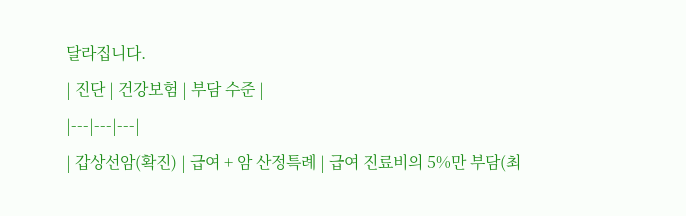달라집니다.
| 진단 | 건강보험 | 부담 수준 |
|---|---|---|
| 갑상선암(확진) | 급여 + 암 산정특례 | 급여 진료비의 5%만 부담(최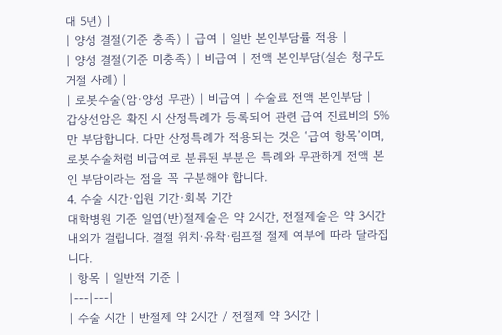대 5년) |
| 양성 결절(기준 충족) | 급여 | 일반 본인부담률 적용 |
| 양성 결절(기준 미충족) | 비급여 | 전액 본인부담(실손 청구도 거절 사례) |
| 로봇수술(암·양성 무관) | 비급여 | 수술료 전액 본인부담 |
갑상선암은 확진 시 산정특례가 등록되어 관련 급여 진료비의 5%만 부담합니다. 다만 산정특례가 적용되는 것은 ‘급여 항목’이며, 로봇수술처럼 비급여로 분류된 부분은 특례와 무관하게 전액 본인 부담이라는 점을 꼭 구분해야 합니다.
4. 수술 시간·입원 기간·회복 기간
대학병원 기준 일엽(반)절제술은 약 2시간, 전절제술은 약 3시간 내외가 걸립니다. 결절 위치·유착·림프절 절제 여부에 따라 달라집니다.
| 항목 | 일반적 기준 |
|---|---|
| 수술 시간 | 반절제 약 2시간 / 전절제 약 3시간 |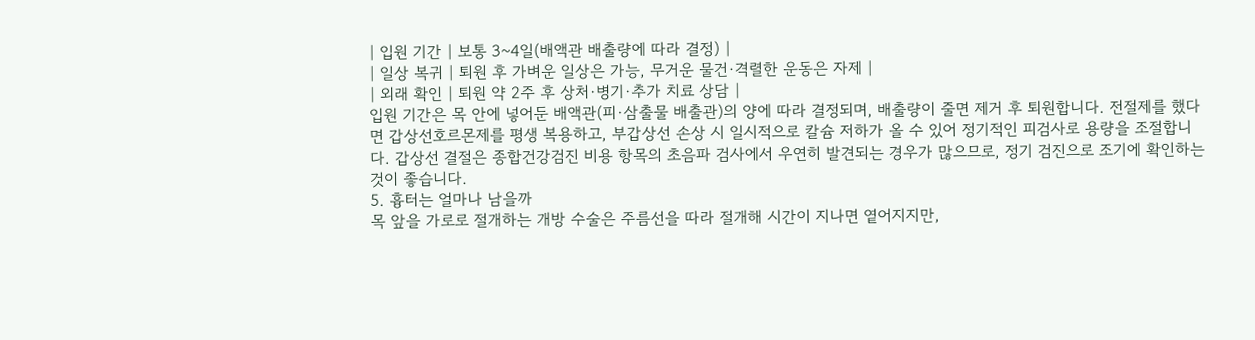| 입원 기간 | 보통 3~4일(배액관 배출량에 따라 결정) |
| 일상 복귀 | 퇴원 후 가벼운 일상은 가능, 무거운 물건·격렬한 운동은 자제 |
| 외래 확인 | 퇴원 약 2주 후 상처·병기·추가 치료 상담 |
입원 기간은 목 안에 넣어둔 배액관(피·삼출물 배출관)의 양에 따라 결정되며, 배출량이 줄면 제거 후 퇴원합니다. 전절제를 했다면 갑상선호르몬제를 평생 복용하고, 부갑상선 손상 시 일시적으로 칼슘 저하가 올 수 있어 정기적인 피검사로 용량을 조절합니다. 갑상선 결절은 종합건강검진 비용 항목의 초음파 검사에서 우연히 발견되는 경우가 많으므로, 정기 검진으로 조기에 확인하는 것이 좋습니다.
5. 흉터는 얼마나 남을까
목 앞을 가로로 절개하는 개방 수술은 주름선을 따라 절개해 시간이 지나면 옅어지지만,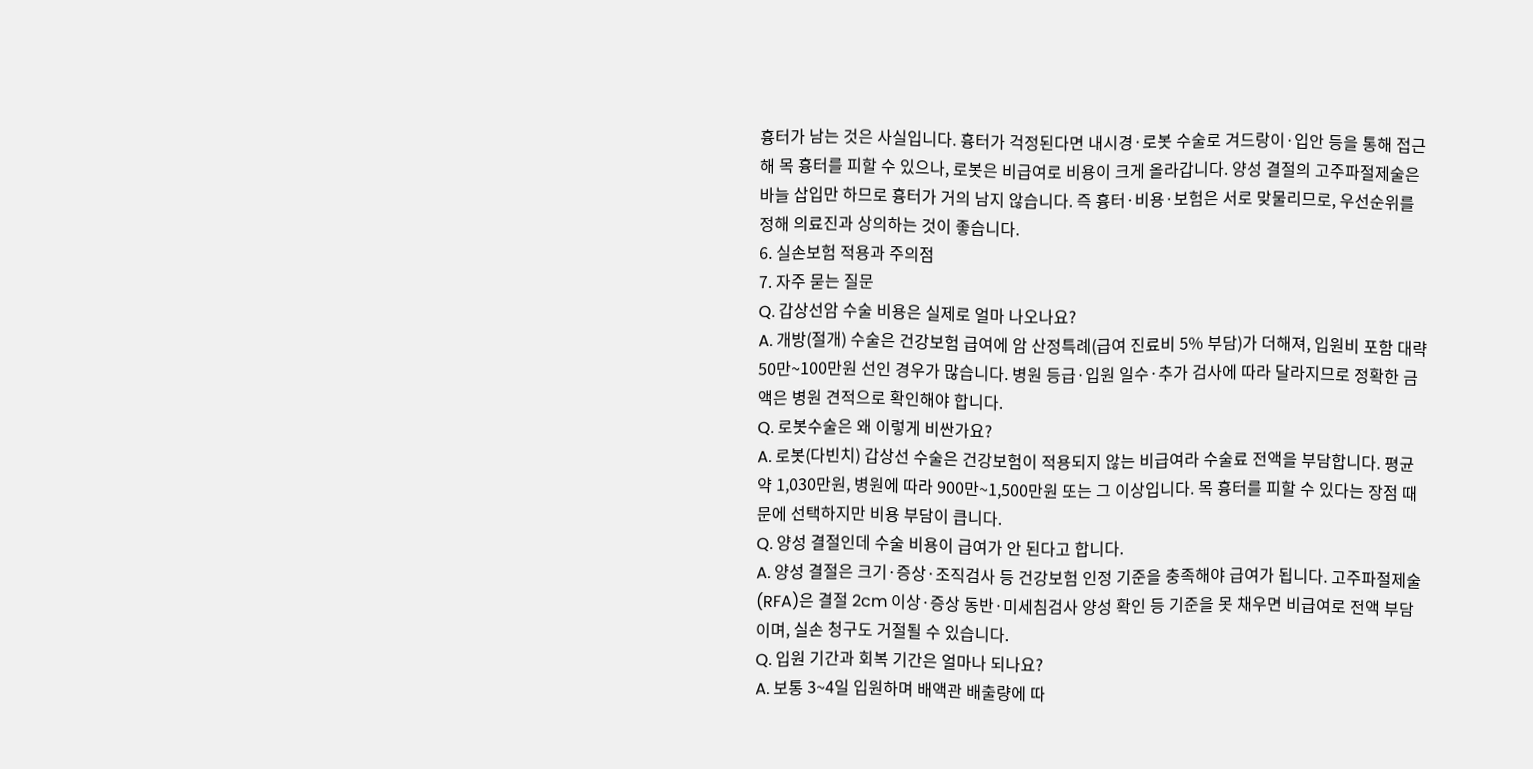흉터가 남는 것은 사실입니다. 흉터가 걱정된다면 내시경·로봇 수술로 겨드랑이·입안 등을 통해 접근해 목 흉터를 피할 수 있으나, 로봇은 비급여로 비용이 크게 올라갑니다. 양성 결절의 고주파절제술은 바늘 삽입만 하므로 흉터가 거의 남지 않습니다. 즉 흉터·비용·보험은 서로 맞물리므로, 우선순위를 정해 의료진과 상의하는 것이 좋습니다.
6. 실손보험 적용과 주의점
7. 자주 묻는 질문
Q. 갑상선암 수술 비용은 실제로 얼마 나오나요?
A. 개방(절개) 수술은 건강보험 급여에 암 산정특례(급여 진료비 5% 부담)가 더해져, 입원비 포함 대략 50만~100만원 선인 경우가 많습니다. 병원 등급·입원 일수·추가 검사에 따라 달라지므로 정확한 금액은 병원 견적으로 확인해야 합니다.
Q. 로봇수술은 왜 이렇게 비싼가요?
A. 로봇(다빈치) 갑상선 수술은 건강보험이 적용되지 않는 비급여라 수술료 전액을 부담합니다. 평균 약 1,030만원, 병원에 따라 900만~1,500만원 또는 그 이상입니다. 목 흉터를 피할 수 있다는 장점 때문에 선택하지만 비용 부담이 큽니다.
Q. 양성 결절인데 수술 비용이 급여가 안 된다고 합니다.
A. 양성 결절은 크기·증상·조직검사 등 건강보험 인정 기준을 충족해야 급여가 됩니다. 고주파절제술(RFA)은 결절 2cm 이상·증상 동반·미세침검사 양성 확인 등 기준을 못 채우면 비급여로 전액 부담이며, 실손 청구도 거절될 수 있습니다.
Q. 입원 기간과 회복 기간은 얼마나 되나요?
A. 보통 3~4일 입원하며 배액관 배출량에 따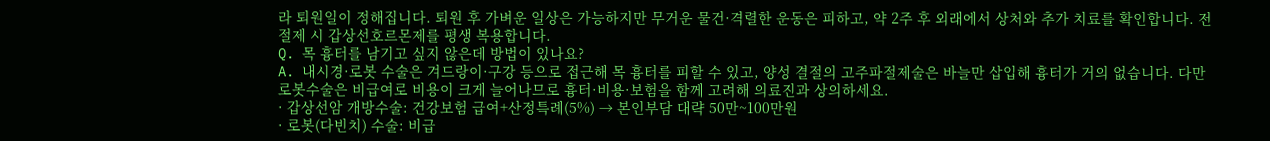라 퇴원일이 정해집니다. 퇴원 후 가벼운 일상은 가능하지만 무거운 물건·격렬한 운동은 피하고, 약 2주 후 외래에서 상처와 추가 치료를 확인합니다. 전절제 시 갑상선호르몬제를 평생 복용합니다.
Q. 목 흉터를 남기고 싶지 않은데 방법이 있나요?
A. 내시경·로봇 수술은 겨드랑이·구강 등으로 접근해 목 흉터를 피할 수 있고, 양성 결절의 고주파절제술은 바늘만 삽입해 흉터가 거의 없습니다. 다만 로봇수술은 비급여로 비용이 크게 늘어나므로 흉터·비용·보험을 함께 고려해 의료진과 상의하세요.
· 갑상선암 개방수술: 건강보험 급여+산정특례(5%) → 본인부담 대략 50만~100만원
· 로봇(다빈치) 수술: 비급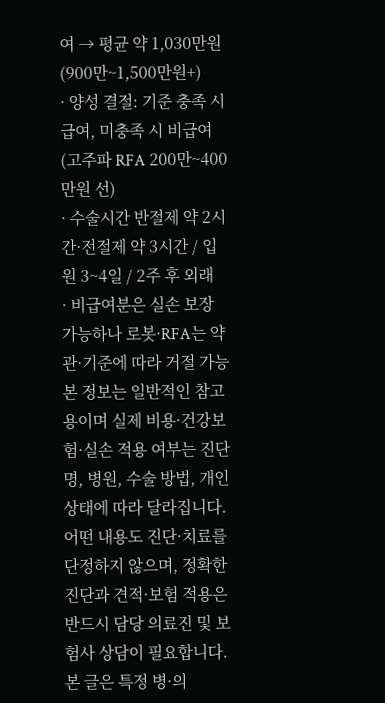여 → 평균 약 1,030만원(900만~1,500만원+)
· 양성 결절: 기준 충족 시 급여, 미충족 시 비급여(고주파 RFA 200만~400만원 선)
· 수술시간 반절제 약 2시간·전절제 약 3시간 / 입원 3~4일 / 2주 후 외래
· 비급여분은 실손 보장 가능하나 로봇·RFA는 약관·기준에 따라 거절 가능
본 정보는 일반적인 참고용이며 실제 비용·건강보험·실손 적용 여부는 진단명, 병원, 수술 방법, 개인 상태에 따라 달라집니다. 어떤 내용도 진단·치료를 단정하지 않으며, 정확한 진단과 견적·보험 적용은 반드시 담당 의료진 및 보험사 상담이 필요합니다. 본 글은 특정 병·의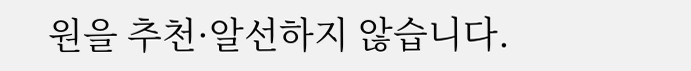원을 추천·알선하지 않습니다.